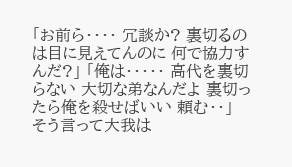「お前ら・・・・ 冗談か? 裏切るのは目に見えてんのに 何で協力すんだ?」 「俺は・・・・・ 高代を裏切らない 大切な弟なんだよ 裏切ったら俺を殺せばいい 頼む・・」 そう言って大我は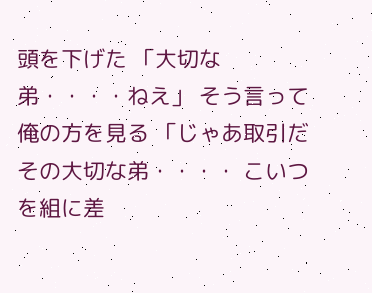頭を下げた 「大切な弟・・・・ねえ」 そう言って俺の方を見る 「じゃあ取引だ その大切な弟・・・・ こいつを組に差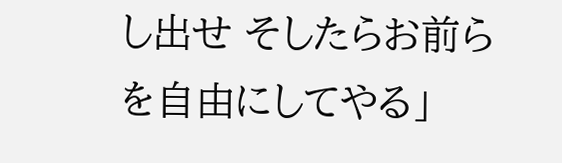し出せ そしたらお前らを自由にしてやる」